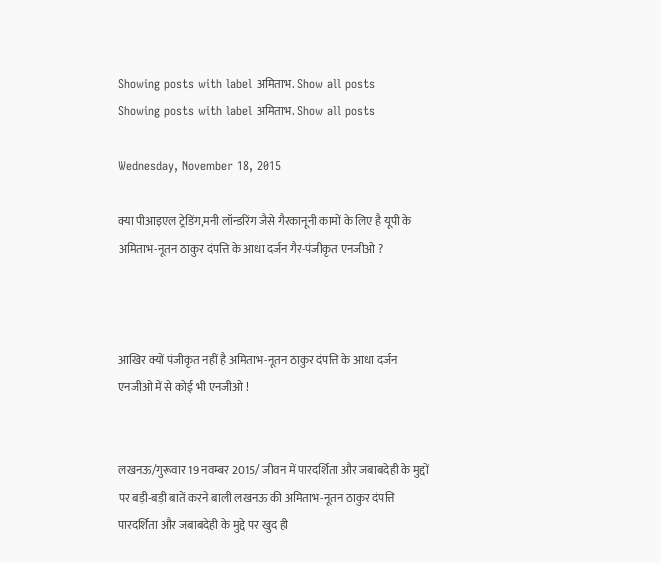Showing posts with label अमिताभ. Show all posts
Showing posts with label अमिताभ. Show all posts

Wednesday, November 18, 2015

क्या पीआइएल ट्रेडिंग,मनी लॉन्डरिंग जैसे गैरकानूनी कामों के लिए है यूपी के अमिताभ-नूतन ठाकुर दंपत्ति के आधा दर्जन गैर-पंजीकृत एनजीओ ?



आखिर क्यों पंजीकृत नहीं है अमिताभ-नूतन ठाकुर दंपत्ति के आधा दर्जन एनजीओ में से कोई भी एनजीओ !


लखनऊ/गुरूवार 19 नवम्बर 2015/ जीवन में पारदर्शिता और जबाबदेही के मुद्दों पर बड़ी-बड़ी बातें करने बाली लखनऊ की अमिताभ-नूतन ठाकुर दंपत्ति पारदर्शिता और जबाबदेही के मुद्दे पर खुद ही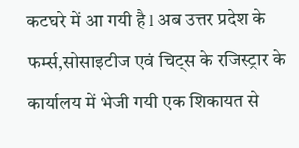कटघरे में आ गयी है l अब उत्तर प्रदेश के फर्म्स,सोसाइटीज एवं चिट्स के रजिस्ट्रार के कार्यालय में भेजी गयी एक शिकायत से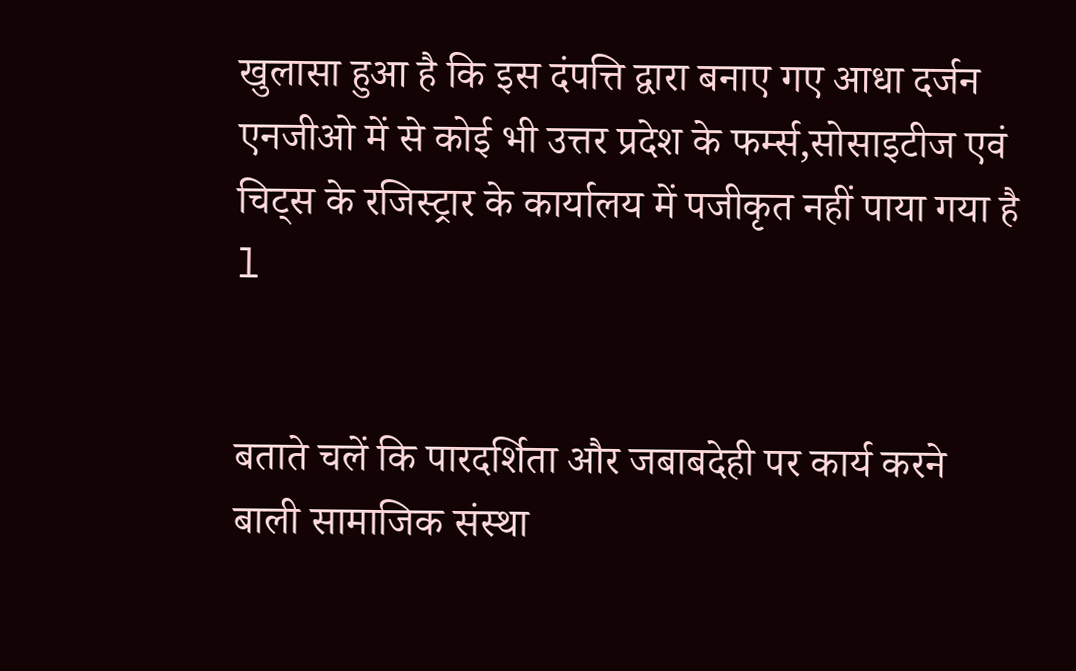खुलासा हुआ है कि इस दंपत्ति द्वारा बनाए गए आधा दर्जन एनजीओ में से कोई भी उत्तर प्रदेश के फर्म्स,सोसाइटीज एवं चिट्स के रजिस्ट्रार के कार्यालय में पजीकृत नहीं पाया गया है l


बताते चलें कि पारदर्शिता और जबाबदेही पर कार्य करने बाली सामाजिक संस्था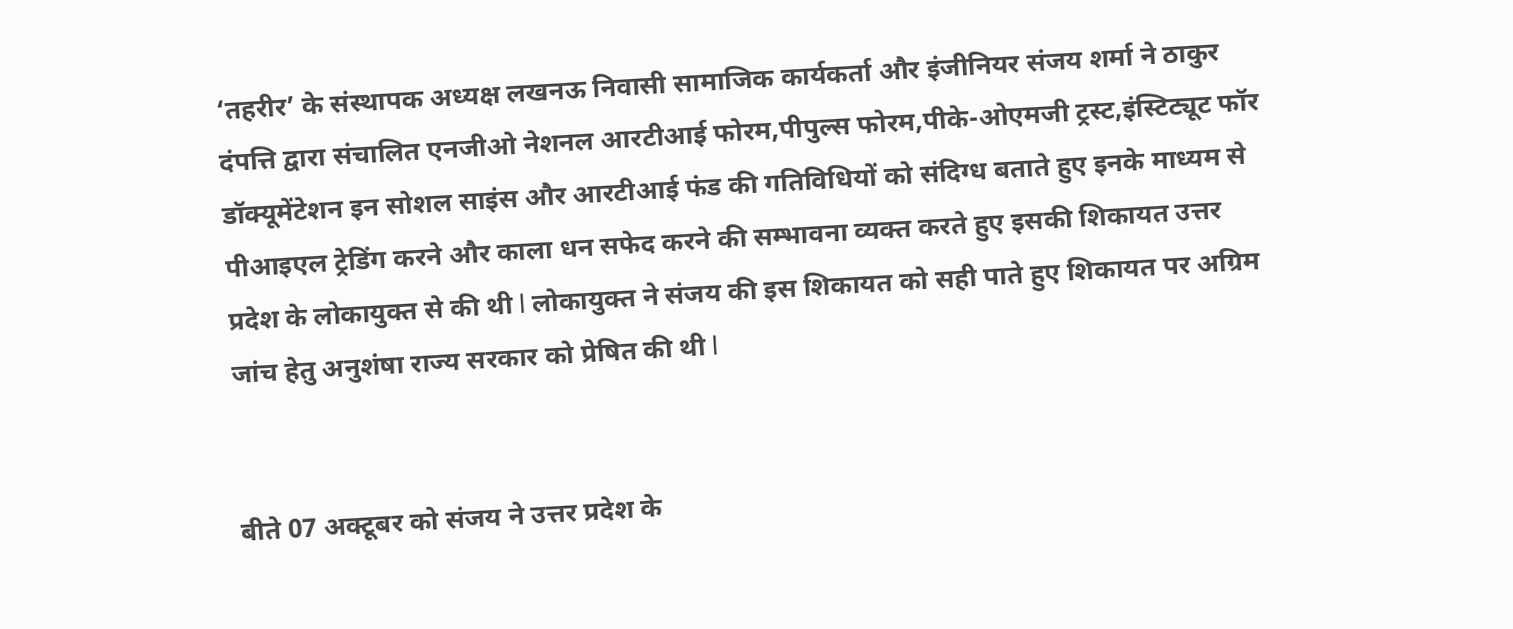‘तहरीर’ के संस्थापक अध्यक्ष लखनऊ निवासी सामाजिक कार्यकर्ता और इंजीनियर संजय शर्मा ने ठाकुर दंपत्ति द्वारा संचालित एनजीओ नेशनल आरटीआई फोरम,पीपुल्स फोरम,पीके-ओएमजी ट्रस्ट,इंस्टिट्यूट फॉर डॉक्यूमेंटेशन इन सोशल साइंस और आरटीआई फंड की गतिविधियों को संदिग्ध बताते हुए इनके माध्यम से पीआइएल ट्रेडिंग करने और काला धन सफेद करने की सम्भावना व्यक्त करते हुए इसकी शिकायत उत्तर प्रदेश के लोकायुक्त से की थी l लोकायुक्त ने संजय की इस शिकायत को सही पाते हुए शिकायत पर अग्रिम जांच हेतु अनुशंषा राज्य सरकार को प्रेषित की थी l


बीते 07 अक्टूबर को संजय ने उत्तर प्रदेश के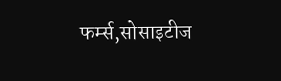फर्म्स,सोसाइटीज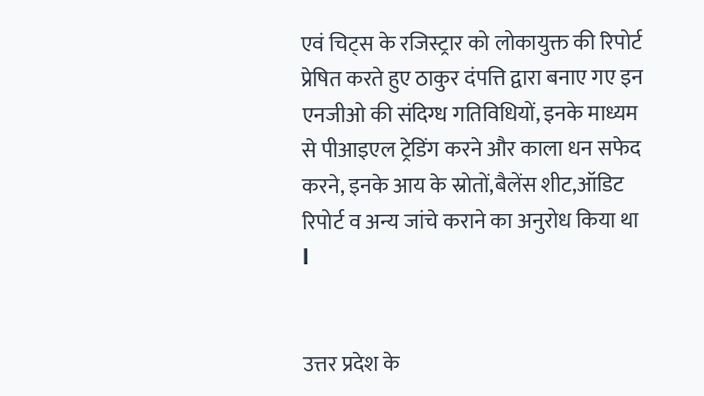एवं चिट्स के रजिस्ट्रार को लोकायुक्त की रिपोर्ट प्रेषित करते हुए ठाकुर दंपत्ति द्वारा बनाए गए इन एनजीओ की संदिग्ध गतिविधियों, इनके माध्यम से पीआइएल ट्रेडिंग करने और काला धन सफेद करने, इनके आय के स्रोतों,बैलेंस शीट,ऑडिट रिपोर्ट व अन्य जांचे कराने का अनुरोध किया था l


उत्तर प्रदेश के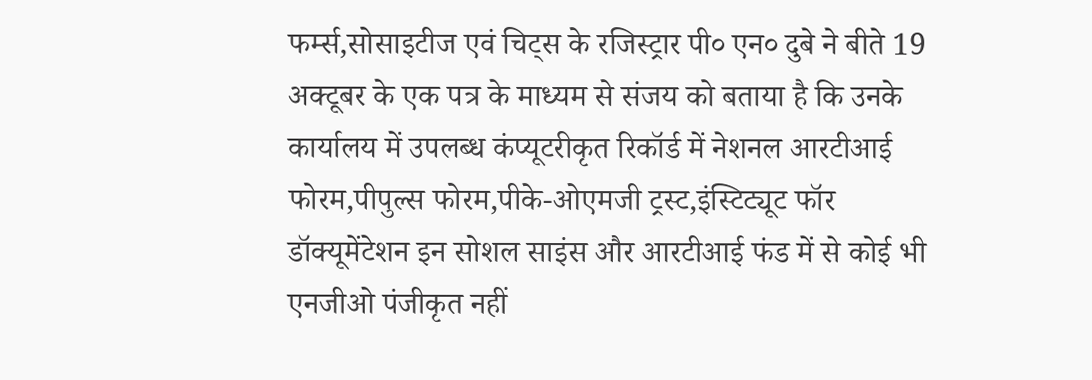फर्म्स,सोसाइटीज एवं चिट्स के रजिस्ट्रार पी० एन० दुबे ने बीते 19 अक्टूबर के एक पत्र के माध्यम से संजय को बताया है कि उनके कार्यालय में उपलब्ध कंप्यूटरीकृत रिकॉर्ड में नेशनल आरटीआई फोरम,पीपुल्स फोरम,पीके-ओएमजी ट्रस्ट,इंस्टिट्यूट फॉर डॉक्यूमेंटेशन इन सोशल साइंस और आरटीआई फंड में से कोई भी एनजीओ पंजीकृत नहीं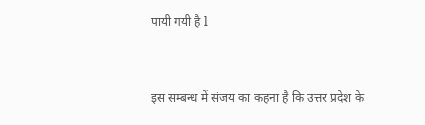पायी गयी है l


इस सम्बन्ध में संजय का कहना है कि उत्तर प्रदेश के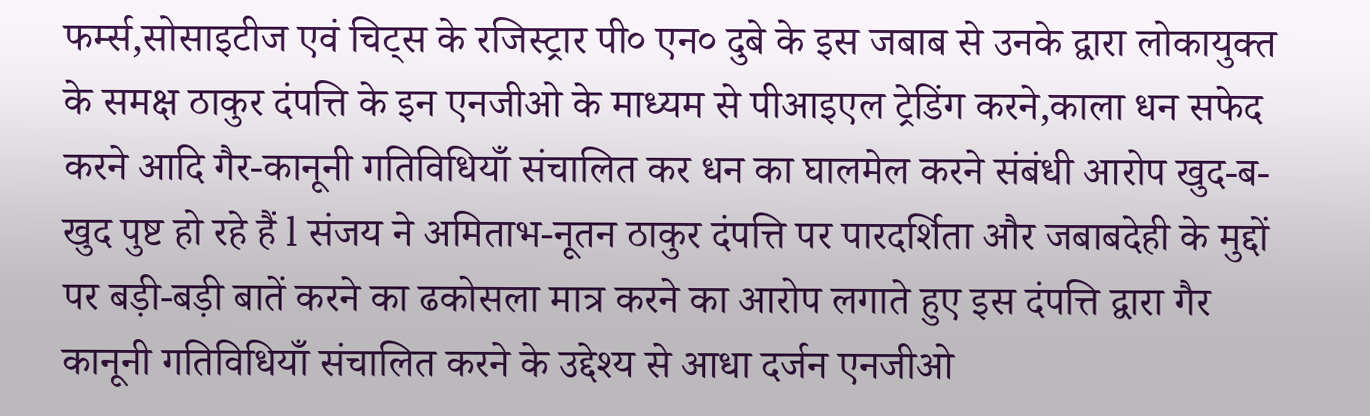फर्म्स,सोसाइटीज एवं चिट्स के रजिस्ट्रार पी० एन० दुबे के इस जबाब से उनके द्वारा लोकायुक्त के समक्ष ठाकुर दंपत्ति के इन एनजीओ के माध्यम से पीआइएल ट्रेडिंग करने,काला धन सफेद करने आदि गैर-कानूनी गतिविधियाँ संचालित कर धन का घालमेल करने संबंधी आरोप खुद-ब-खुद पुष्ट हो रहे हैं l संजय ने अमिताभ-नूतन ठाकुर दंपत्ति पर पारदर्शिता और जबाबदेही के मुद्दों पर बड़ी-बड़ी बातें करने का ढकोसला मात्र करने का आरोप लगाते हुए इस दंपत्ति द्वारा गैर कानूनी गतिविधियाँ संचालित करने के उद्देश्य से आधा दर्जन एनजीओ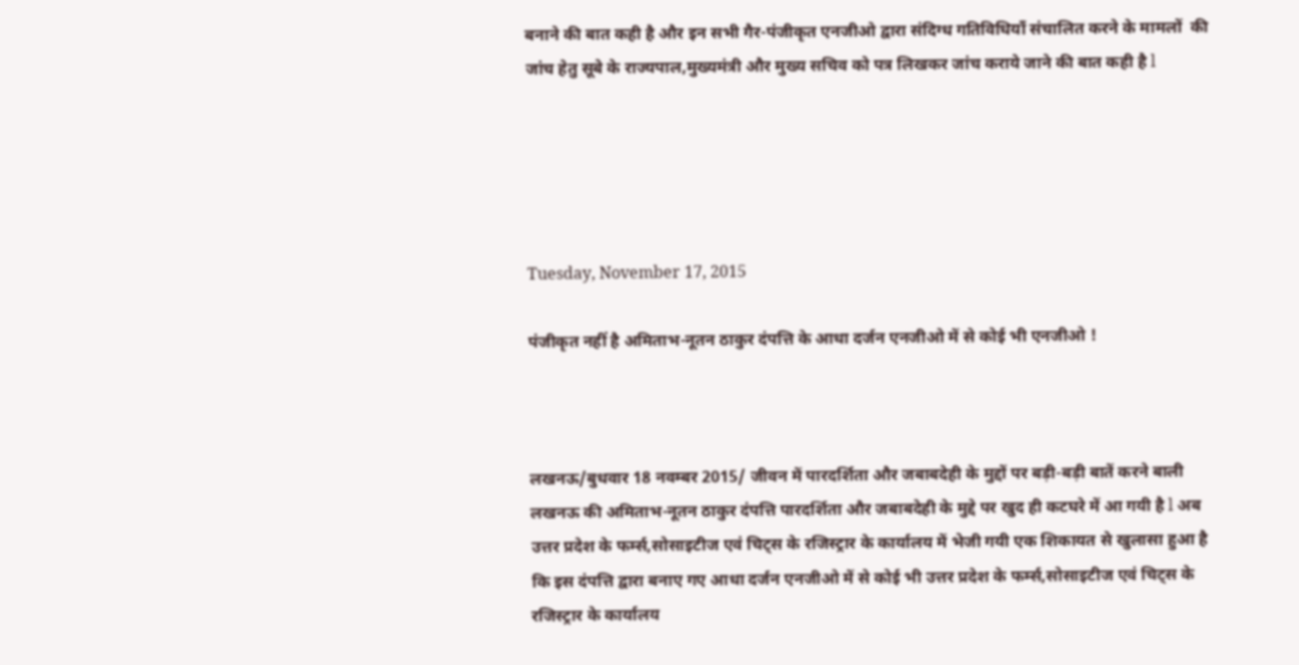बनाने की बात कही है और इन सभी गैर-पंजीकृत एनजीओ द्वारा संदिग्ध गतिविधियाँ संचालित करने के मामलों  की जांच हेतु सूबे के राज्यपाल,मुख्यमंत्री और मुख्य सचिव को पत्र लिखकर जांच कराये जाने की बात कही है l





Tuesday, November 17, 2015

पंजीकृत नहीं है अमिताभ-नूतन ठाकुर दंपत्ति के आधा दर्जन एनजीओ में से कोई भी एनजीओ !



लखनऊ/बुधवार 18 नवम्बर 2015/ जीवन में पारदर्शिता और जबाबदेही के मुद्दों पर बड़ी-बड़ी बातें करने बाली लखनऊ की अमिताभ-नूतन ठाकुर दंपत्ति पारदर्शिता और जबाबदेही के मुद्दे पर खुद ही कटघरे में आ गयी है l अब उत्तर प्रदेश के फर्म्स,सोसाइटीज एवं चिट्स के रजिस्ट्रार के कार्यालय में भेजी गयी एक शिकायत से खुलासा हुआ है कि इस दंपत्ति द्वारा बनाए गए आधा दर्जन एनजीओ में से कोई भी उत्तर प्रदेश के फर्म्स,सोसाइटीज एवं चिट्स के रजिस्ट्रार के कार्यालय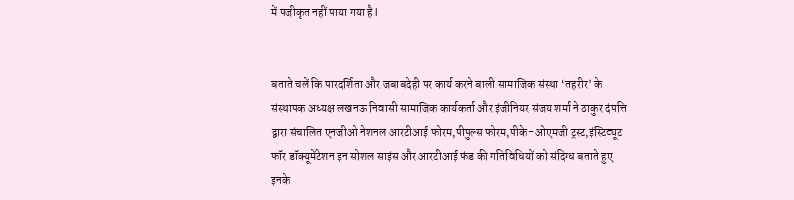में पजीकृत नहीं पाया गया है l


बताते चलें कि पारदर्शिता और जबाबदेही पर कार्य करने बाली सामाजिक संस्था ‘तहरीर’ के संस्थापक अध्यक्ष लखनऊ निवासी सामाजिक कार्यकर्ता और इंजीनियर संजय शर्मा ने ठाकुर दंपत्ति द्वारा संचालित एनजीओ नेशनल आरटीआई फोरम,पीपुल्स फोरम,पीके-ओएमजी ट्रस्ट,इंस्टिट्यूट फॉर डॉक्यूमेंटेशन इन सोशल साइंस और आरटीआई फंड की गतिविधियों को संदिग्ध बताते हुए इनके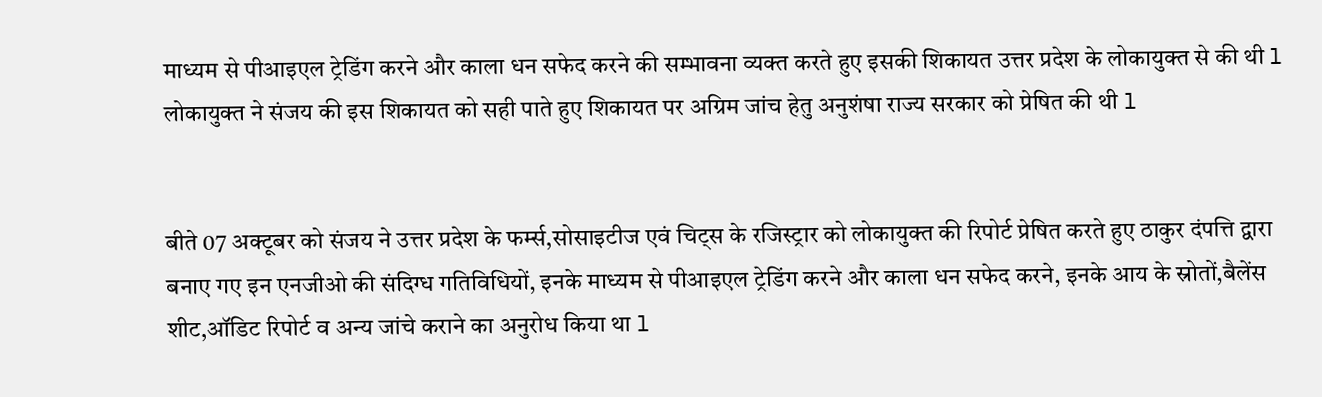माध्यम से पीआइएल ट्रेडिंग करने और काला धन सफेद करने की सम्भावना व्यक्त करते हुए इसकी शिकायत उत्तर प्रदेश के लोकायुक्त से की थी l लोकायुक्त ने संजय की इस शिकायत को सही पाते हुए शिकायत पर अग्रिम जांच हेतु अनुशंषा राज्य सरकार को प्रेषित की थी l


बीते 07 अक्टूबर को संजय ने उत्तर प्रदेश के फर्म्स,सोसाइटीज एवं चिट्स के रजिस्ट्रार को लोकायुक्त की रिपोर्ट प्रेषित करते हुए ठाकुर दंपत्ति द्वारा बनाए गए इन एनजीओ की संदिग्ध गतिविधियों, इनके माध्यम से पीआइएल ट्रेडिंग करने और काला धन सफेद करने, इनके आय के स्रोतों,बैलेंस शीट,ऑडिट रिपोर्ट व अन्य जांचे कराने का अनुरोध किया था l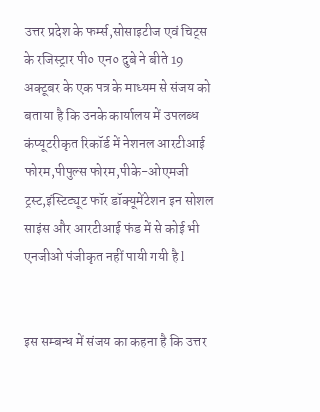उत्तर प्रदेश के फर्म्स,सोसाइटीज एवं चिट्स के रजिस्ट्रार पी० एन० दुबे ने बीते 19 अक्टूबर के एक पत्र के माध्यम से संजय को बताया है कि उनके कार्यालय में उपलब्ध कंप्यूटरीकृत रिकॉर्ड में नेशनल आरटीआई फोरम,पीपुल्स फोरम,पीके-ओएमजी ट्रस्ट,इंस्टिट्यूट फॉर डॉक्यूमेंटेशन इन सोशल साइंस और आरटीआई फंड में से कोई भी एनजीओ पंजीकृत नहीं पायी गयी है l


इस सम्बन्ध में संजय का कहना है कि उत्तर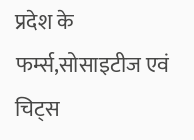प्रदेश के फर्म्स,सोसाइटीज एवं चिट्स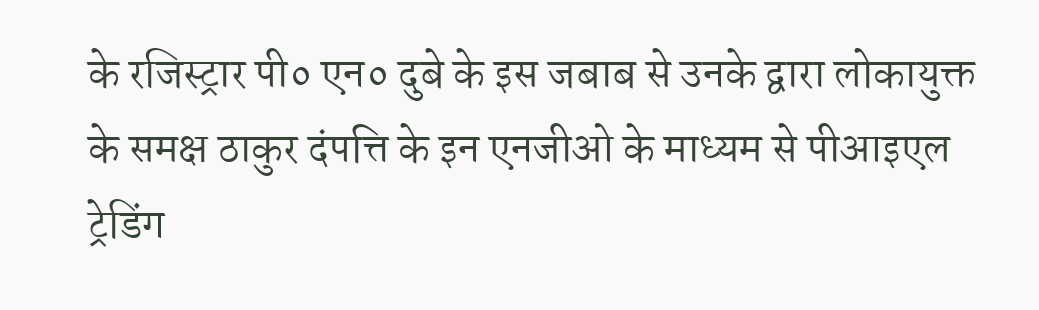के रजिस्ट्रार पी० एन० दुबे के इस जबाब से उनके द्वारा लोकायुक्त के समक्ष ठाकुर दंपत्ति के इन एनजीओ के माध्यम से पीआइएल ट्रेडिंग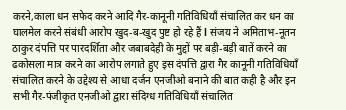करने,काला धन सफेद करने आदि गैर-कानूनी गतिविधियाँ संचालित कर धन का घालमेल करने संबंधी आरोप खुद-ब-खुद पुष्ट हो रहे हैं l संजय ने अमिताभ-नूतन ठाकुर दंपत्ति पर पारदर्शिता और जबाबदेही के मुद्दों पर बड़ी-बड़ी बातें करने का ढकोसला मात्र करने का आरोप लगाते हुए इस दंपत्ति द्वारा गैर कानूनी गतिविधियाँ संचालित करने के उद्देश्य से आधा दर्जन एनजीओ बनाने की बात कही है और इन सभी गैर-पंजीकृत एनजीओ द्वारा संदिग्ध गतिविधियाँ संचालित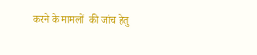करने के मामलों  की जांच हेतु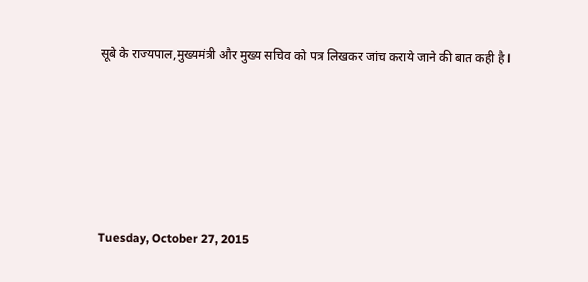सूबे के राज्यपाल,मुख्यमंत्री और मुख्य सचिव को पत्र लिखकर जांच कराये जाने की बात कही है l





Tuesday, October 27, 2015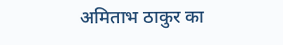अमिताभ ठाकुर का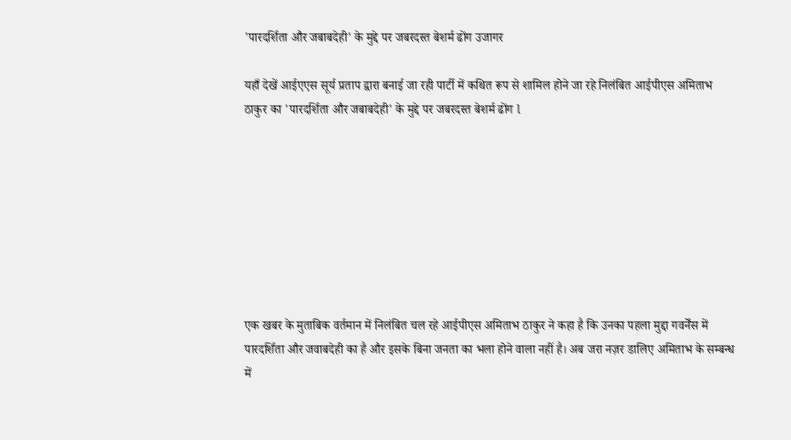'पारदर्शिता और जबाबदेही' के मुद्दे पर जबरदस्त बेशर्म ढोंग उजागर

यहाँ देखें आईएएस सूर्य प्रताप द्वारा बनाई जा रही पार्टी में कथित रूप से शामिल होने जा रहे निलंबित आईपीएस अमिताभ ठाकुर का 'पारदर्शिता और जबाबदेही' के मुद्दे पर जबरदस्त बेशर्म ढोंग l








एक खबर के मुताबिक वर्तमान में निलंबित चल रहे आईपीएस अमिताभ ठाकुर ने कहा है कि उनका पहला मुद्दा गवर्नेंस में पारदर्शिता और जवाबदेही का है और इसके बिना जनता का भला होने वाला नहीं है। अब जरा नज़र डालिए अमिताभ के सम्बन्ध में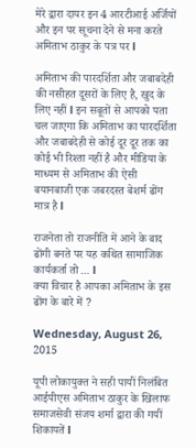मेरे द्वारा दायर इन 4 आरटीआई अर्जियों और इन पर सूचना देने से मना करते अमिताभ ठाकुर के पत्र पर l

अमिताभ की पारदर्शिता और जबाबदेही की नसीहत दूसरों के लिए है, खुद के लिए नहीं l इन सबूतों से आपको पता चल जाएगा कि अमिताभ का पारदर्शिता और जबाबदेही से कोई दूर दूर तक का कोई भी रिश्ता नहीं है और मीडिया के माध्यम से अमिताभ की ऐसी बयानबाजी एक जबरदस्त बेशर्म ढोंग मात्र है l

राजनेता तो राजनीति में आने के बाद ढोंगी बनते पर यह कथित सामाजिक कार्यकर्ता तो ... l
क्या विचार है आपका अमिताभ के इस ढोंग के बारे में ?

Wednesday, August 26, 2015

यूपी लोकायुक्त ने सही पायीं निलंबित आईपीएस अमिताभ ठाकुर के खिलाफ समाजसेवी संजय शर्मा द्वारा की गयीं शिकायतें l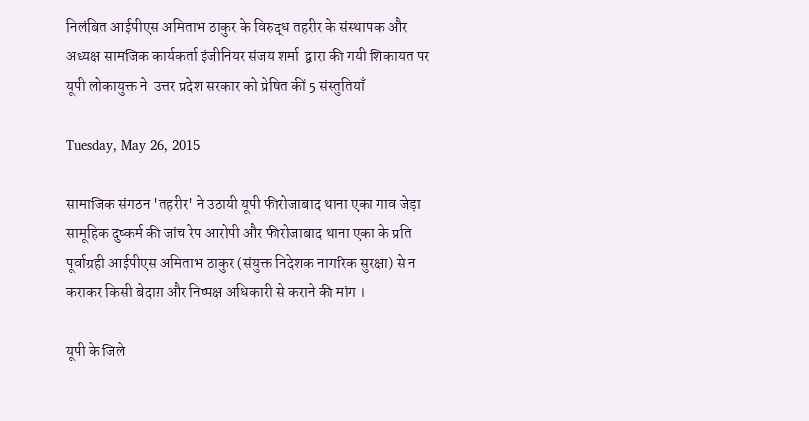निलंबित आईपीएस अमिताभ ठाकुर के विरुद्ध तहरीर के संस्थापक और अध्यक्ष सामजिक कार्यकर्ता इंजीनियर संजय शर्मा  द्वारा की गयी शिकायत पर यूपी लोकायुक्त ने  उत्तर प्रदेश सरकार को प्रेषित कीं 5 संस्तुतियाँ

Tuesday, May 26, 2015

सामाजिक संगठन 'तहरीर' ने उठायी यूपी फीरोजाबाद थाना एका गाव जेड़ा सामूहिक दुष्कर्म की जांच रेप आरोपी और फीरोजाबाद थाना एका के प्रति पूर्वाग्रही आईपीएस अमिताभ ठाकुर (संयुक्त निदेशक नागरिक सुरक्षा) से न कराकर किसी बेदाग़ और निष्पक्ष अधिकारी से कराने की मांग ।

यूपी के जिले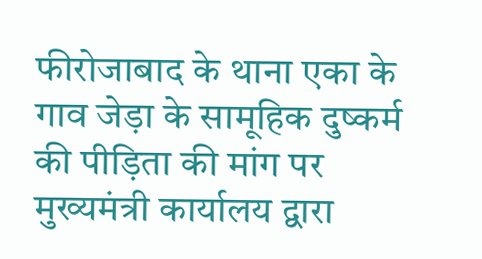फीरोजाबाद के थाना एका के गाव जेड़ा के सामूहिक दुष्कर्म की पीड़िता की मांग पर मुख्यमंत्री कार्यालय द्वारा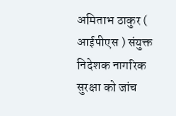अमिताभ ठाकुर ( आईपीएस ) संयुक्त निदेशक नागरिक सुरक्षा को जांच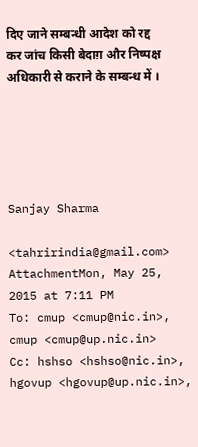दिए जाने सम्बन्धी आदेश को रद्द कर जांच किसी बेदाग़ और निष्पक्ष अधिकारी से कराने के सम्बन्ध में ।





Sanjay Sharma

<tahririndia@gmail.com>
AttachmentMon, May 25, 2015 at 7:11 PM
To: cmup <cmup@nic.in>, cmup <cmup@up.nic.in>
Cc: hshso <hshso@nic.in>, hgovup <hgovup@up.nic.in>,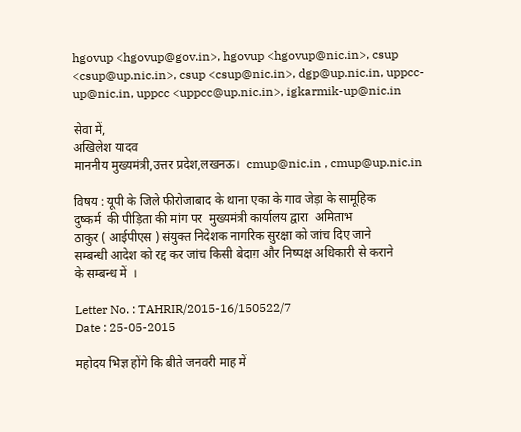hgovup <hgovup@gov.in>, hgovup <hgovup@nic.in>, csup <csup@up.nic.in>, csup <csup@nic.in>, dgp@up.nic.in, uppcc-up@nic.in, uppcc <uppcc@up.nic.in>, igkarmik-up@nic.in

सेवा में,
अखिलेश यादव
माननीय मुख्यमंत्री,उत्तर प्रदेश,लखनऊ।  cmup@nic.in , cmup@up.nic.in

विषय : यूपी के जिले फीरोजाबाद के थाना एका के गाव जेड़ा के सामूहिक
दुष्कर्म  की पीड़िता की मांग पर  मुख्यमंत्री कार्यालय द्वारा  अमिताभ
ठाकुर ( आईपीएस ) संयुक्त निदेशक नागरिक सुरक्षा को जांच दिए जाने
सम्बन्धी आदेश को रद्द कर जांच किसी बेदाग़ और निष्पक्ष अधिकारी से कराने
के सम्बन्ध में  ।

Letter No. : TAHRIR/2015-16/150522/7
Date : 25-05-2015

महोदय भिज्ञ होंगे कि बीते जनवरी माह में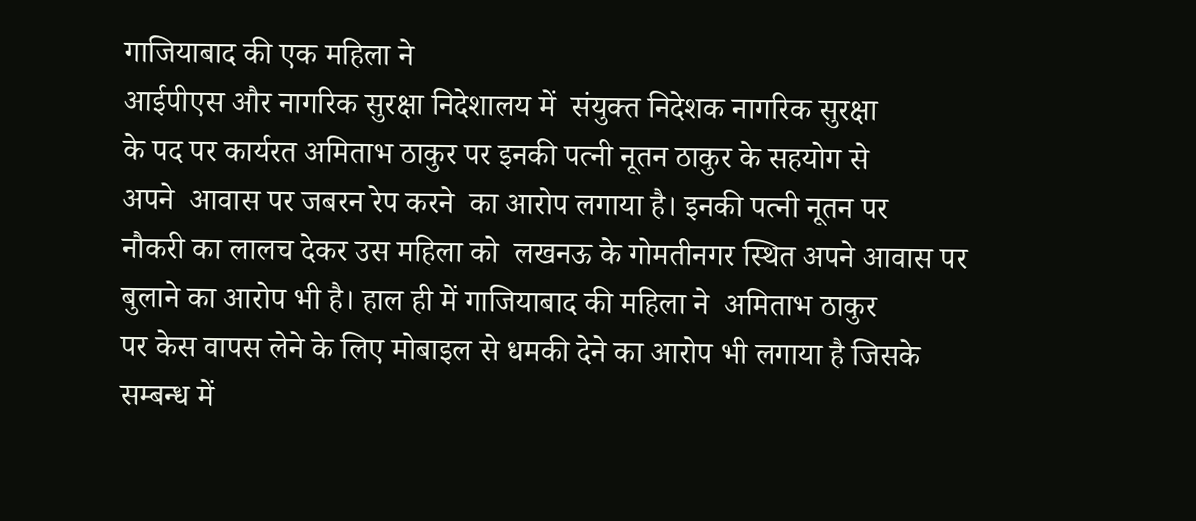गाजियाबाद की एक महिला ने
आईपीएस और नागरिक सुरक्षा निदेशालय में  संयुक्त निदेशक नागरिक सुरक्षा
के पद पर कार्यरत अमिताभ ठाकुर पर इनकी पत्नी नूतन ठाकुर के सहयोग से
अपने  आवास पर जबरन रेप करने  का आरोप लगाया है। इनकी पत्नी नूतन पर
नौकरी का लालच देकर उस महिला को  लखनऊ के गोमतीनगर स्थित अपने आवास पर
बुलाने का आरोप भी है। हाल ही में गाजियाबाद की महिला ने  अमिताभ ठाकुर
पर केस वापस लेने के लिए मोबाइल से धमकी देने का आरोप भी लगाया है जिसके
सम्बन्ध में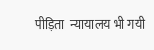पीड़िता  न्यायालय भी गयी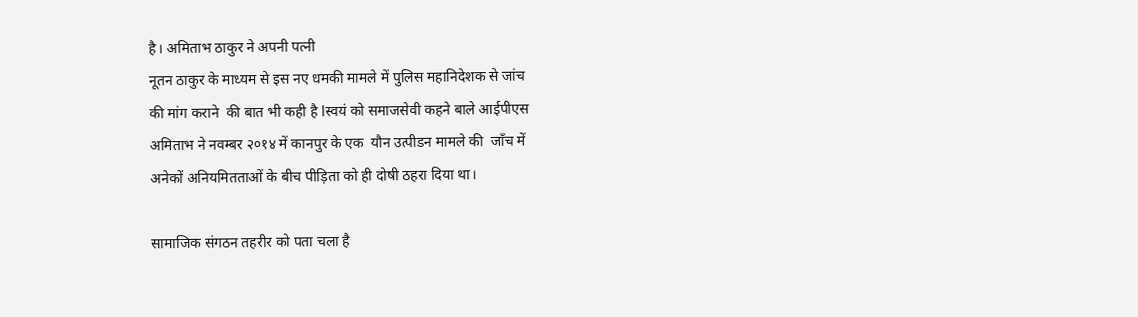है। अमिताभ ठाकुर ने अपनी पत्नी
नूतन ठाकुर के माध्यम से इस नए धमकी मामले में पुलिस महानिदेशक से जांच
की मांग कराने  की बात भी कही है lस्वयं को समाजसेवी कहने बाले आईपीएस
अमिताभ ने नवम्बर २०१४ में कानपुर के एक  यौन उत्पीडन मामले की  जाँच में
अनेकों अनियमितताओं के बीच पीड़िता को ही दोषी ठहरा दिया था।

सामाजिक संगठन तहरीर को पता चला है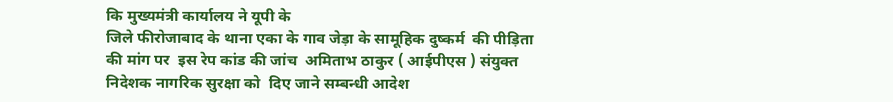कि मुख्यमंत्री कार्यालय ने यूपी के
जिले फीरोजाबाद के थाना एका के गाव जेड़ा के सामूहिक दुष्कर्म  की पीड़िता
की मांग पर  इस रेप कांड की जांच  अमिताभ ठाकुर ( आईपीएस ) संयुक्त
निदेशक नागरिक सुरक्षा को  दिए जाने सम्बन्धी आदेश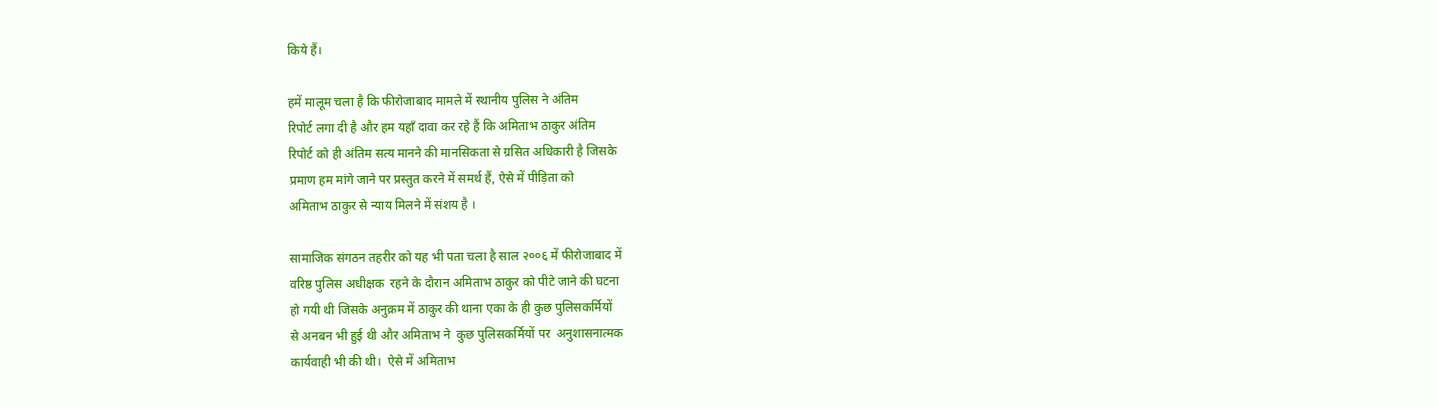किये हैं।

हमें मालूम चला है कि फीरोजाबाद मामले में स्थानीय पुलिस ने अंतिम
रिपोर्ट लगा दी है और हम यहाँ दावा कर रहे हैं कि अमिताभ ठाकुर अंतिम
रिपोर्ट को ही अंतिम सत्य मानने की मानसिकता से ग्रसित अधिकारी है जिसके
प्रमाण हम मांगे जाने पर प्रस्तुत करने में समर्थ हैं, ऐसे में पीड़िता को
अमिताभ ठाकुर से न्याय मिलने में संशय है ।

सामाजिक संगठन तहरीर को यह भी पता चला है साल २००६ में फीरोजाबाद में
वरिष्ठ पुलिस अधीक्षक  रहने के दौरान अमिताभ ठाकुर को पीटे जाने की घटना
हो गयी थी जिसके अनुक्रम में ठाकुर की थाना एका के ही कुछ पुलिसकर्मियों
से अनबन भी हुई थी और अमिताभ ने  कुछ पुलिसकर्मियों पर  अनुशासनात्मक
कार्यवाही भी की थी।  ऐसे में अमिताभ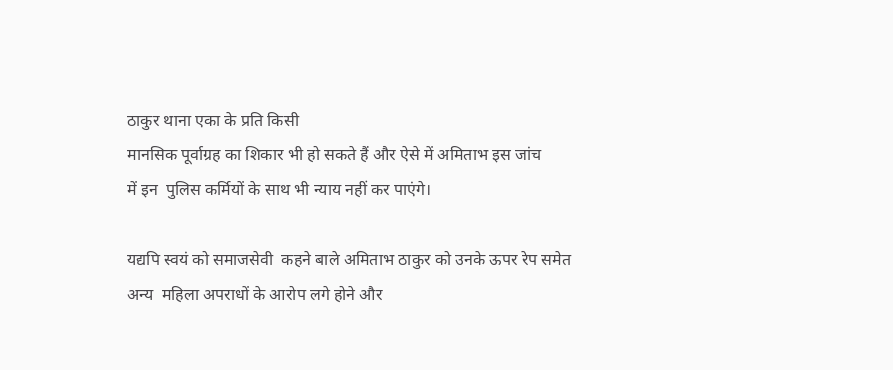ठाकुर थाना एका के प्रति किसी
मानसिक पूर्वाग्रह का शिकार भी हो सकते हैं और ऐसे में अमिताभ इस जांच
में इन  पुलिस कर्मियों के साथ भी न्याय नहीं कर पाएंगे।

यद्यपि स्वयं को समाजसेवी  कहने बाले अमिताभ ठाकुर को उनके ऊपर रेप समेत
अन्य  महिला अपराधों के आरोप लगे होने और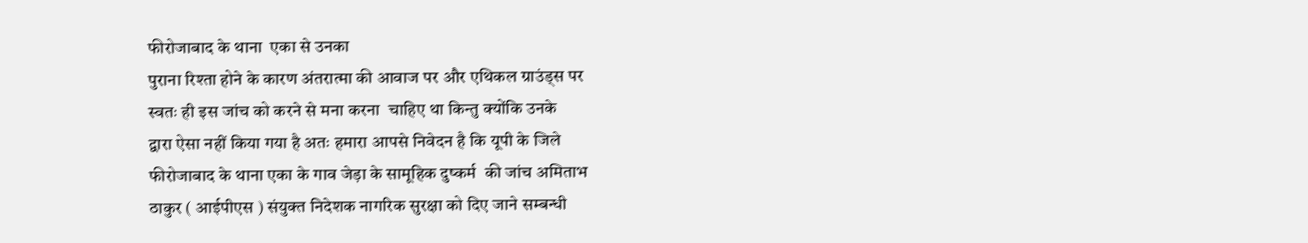फीरोजाबाद के थाना  एका से उनका
पुराना रिश्ता होने के कारण अंतरात्मा की आवाज पर और एथिकल ग्राउंड्स पर
स्वतः ही इस जांच को करने से मना करना  चाहिए था किन्तु क्योंकि उनके
द्वारा ऐसा नहीं किया गया है अतः हमारा आपसे निवेदन है कि यूपी के जिले
फीरोजाबाद के थाना एका के गाव जेड़ा के सामूहिक दुष्कर्म  की जांच अमिताभ
ठाकुर ( आईपीएस ) संयुक्त निदेशक नागरिक सुरक्षा को दिए जाने सम्बन्धी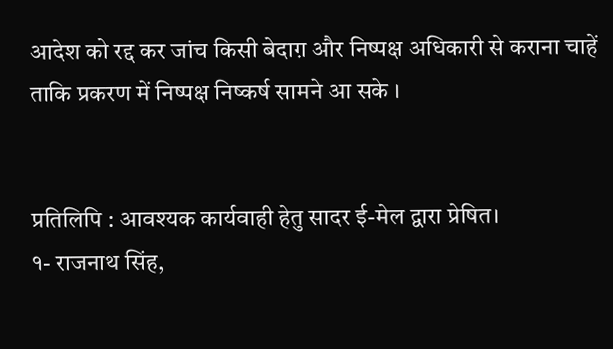आदेश को रद्द कर जांच किसी बेदाग़ और निष्पक्ष अधिकारी से कराना चाहें
ताकि प्रकरण में निष्पक्ष निष्कर्ष सामने आ सके ।


प्रतिलिपि : आवश्यक कार्यवाही हेतु सादर ई-मेल द्वारा प्रेषित।
१- राजनाथ सिंह,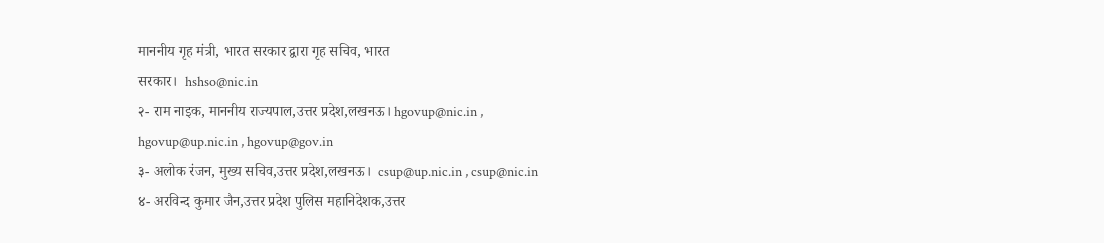माननीय गृह मंत्री, भारत सरकार द्वारा गृह सचिव, भारत
सरकार।  hshso@nic.in
२- राम नाइक, माननीय राज्यपाल,उत्तर प्रदेश,लखनऊ। hgovup@nic.in ,
hgovup@up.nic.in , hgovup@gov.in
३- अलोक रंजन, मुख्य सचिव,उत्तर प्रदेश,लखनऊ।  csup@up.nic.in , csup@nic.in
४- अरविन्द कुमार जैन,उत्तर प्रदेश पुलिस महानिदेशक,उत्तर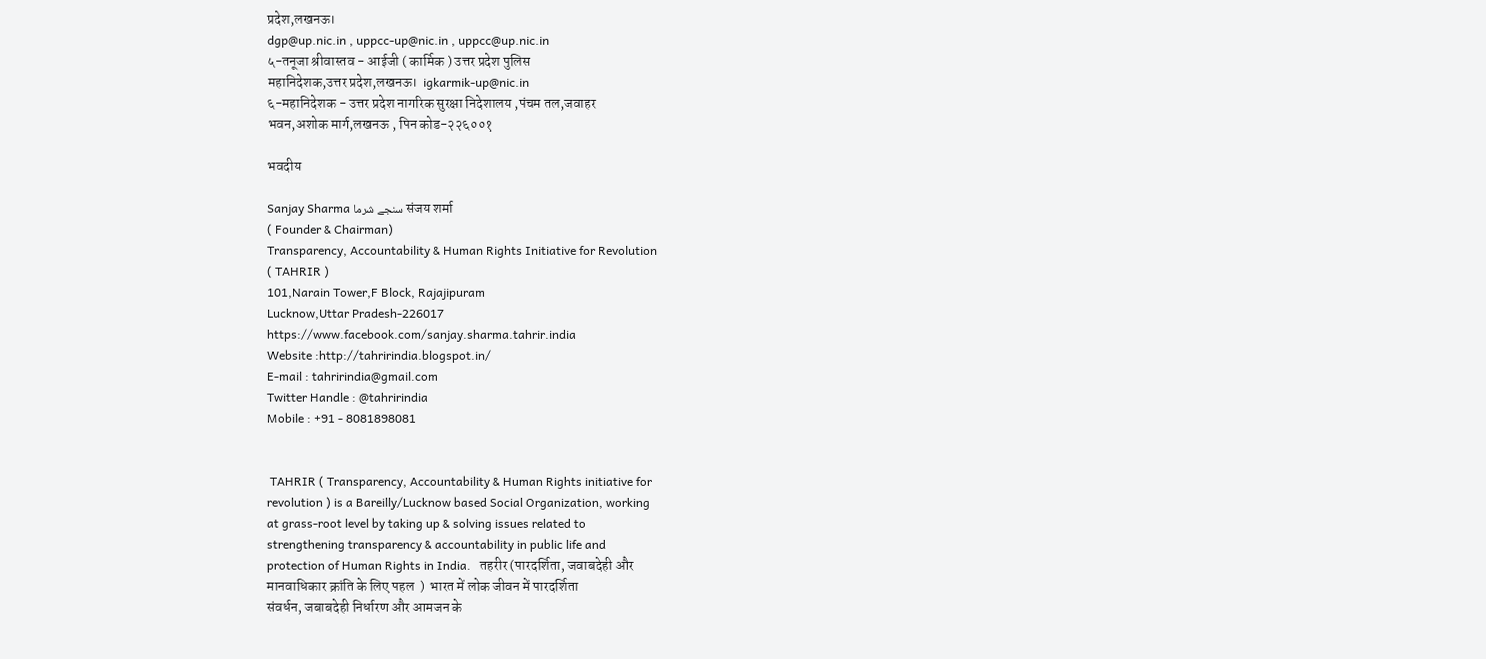प्रदेश,लखनऊ।
dgp@up.nic.in , uppcc-up@nic.in , uppcc@up.nic.in
५-तनूजा श्रीवास्तव - आईजी ( कार्मिक ) उत्तर प्रदेश पुलिस
महानिदेशक,उत्तर प्रदेश,लखनऊ।  igkarmik-up@nic.in
६-महानिदेशक - उत्तर प्रदेश नागरिक सुरक्षा निदेशालय ,पंचम तल,जवाहर
भवन,अशोक मार्ग,लखनऊ , पिन कोड-२२६००१

भवदीय

Sanjay Sharma سنجے شرما संजय शर्मा
( Founder & Chairman)
Transparency, Accountability & Human Rights Initiative for Revolution
( TAHRIR )
101,Narain Tower,F Block, Rajajipuram
Lucknow,Uttar Pradesh-226017
https://www.facebook.com/sanjay.sharma.tahrir.india
Website :http://tahririndia.blogspot.in/
E-mail : tahririndia@gmail.com
Twitter Handle : @tahririndia
Mobile : +91 - 8081898081


 TAHRIR ( Transparency, Accountability & Human Rights initiative for
revolution ) is a Bareilly/Lucknow based Social Organization, working
at grass-root level by taking up & solving issues related to
strengthening transparency & accountability in public life and
protection of Human Rights in India.   तहरीर (पारदर्शिता, जवाबदेही और
मानवाधिकार क्रांति के लिए पहल  )  भारत में लोक जीवन में पारदर्शिता
संवर्धन, जबाबदेही निर्धारण और आमजन के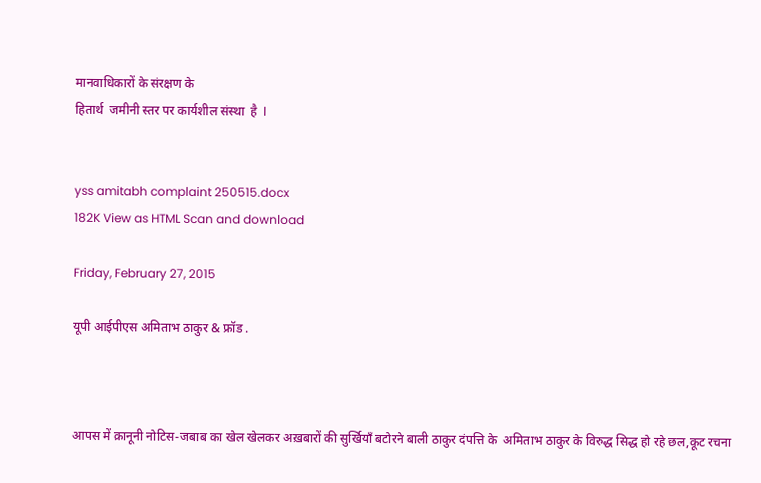मानवाधिकारों के संरक्षण के
हितार्थ  जमीनी स्तर पर कार्यशील संस्था  है  l


yss amitabh complaint 250515.docx
182K View as HTML Scan and download

Friday, February 27, 2015

यूपी आईपीएस अमिताभ ठाकुर & फ्रॉड .



आपस में क़ानूनी नोटिस-जबाब का खेल खेलकर अख़बारों की सुर्खियाँ बटोरने बाली ठाकुर दंपत्ति के  अमिताभ ठाकुर के विरुद्ध सिद्ध हो रहे छल,कूट रचना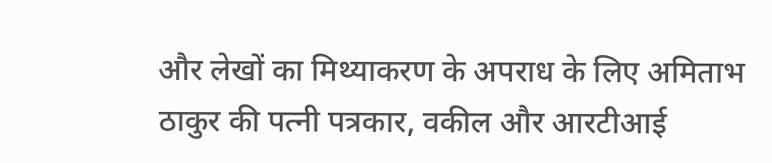और लेखों का मिथ्याकरण के अपराध के लिए अमिताभ ठाकुर की पत्नी पत्रकार, वकील और आरटीआई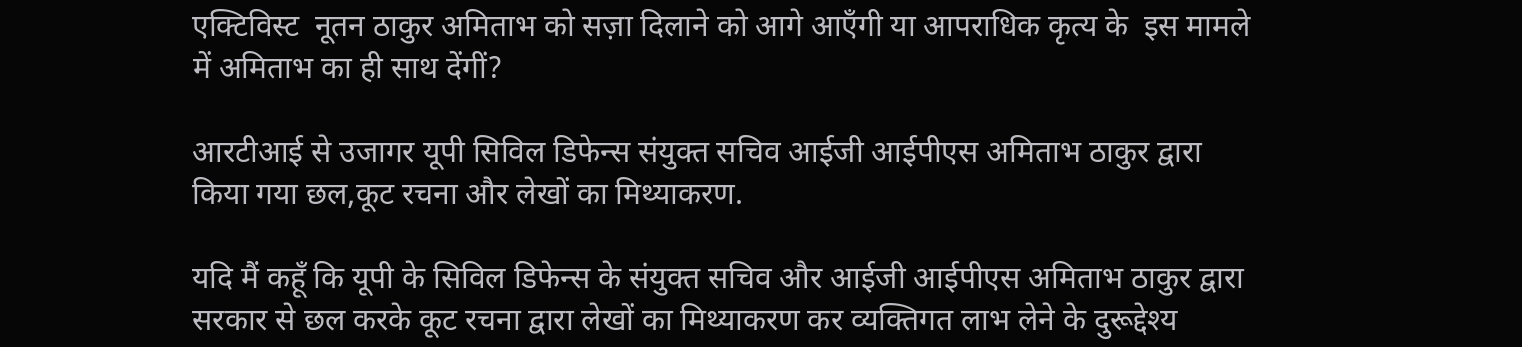एक्टिविस्ट  नूतन ठाकुर अमिताभ को सज़ा दिलाने को आगे आएँगी या आपराधिक कृत्य के  इस मामले में अमिताभ का ही साथ देंगीं?

आरटीआई से उजागर यूपी सिविल डिफेन्स संयुक्त सचिव आईजी आईपीएस अमिताभ ठाकुर द्वारा किया गया छल,कूट रचना और लेखों का मिथ्याकरण.

यदि मैं कहूँ कि यूपी के सिविल डिफेन्स के संयुक्त सचिव और आईजी आईपीएस अमिताभ ठाकुर द्वारा सरकार से छल करके कूट रचना द्वारा लेखों का मिथ्याकरण कर व्यक्तिगत लाभ लेने के दुरूद्देश्य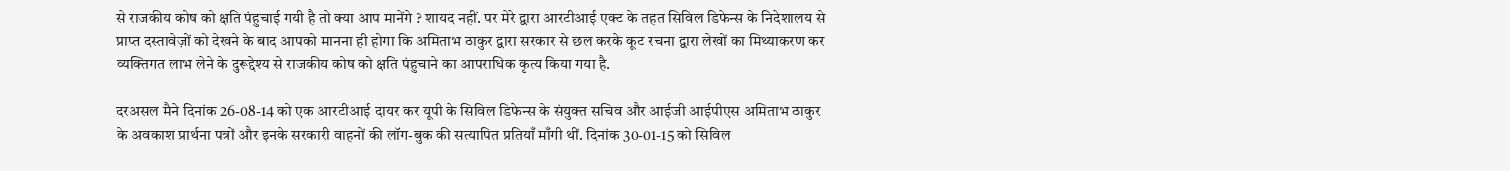से राजकीय कोष को क्षति पंहुचाई गयी है तो क्या आप मानेंगे ? शायद नहीं. पर मेरे द्वारा आरटीआई एक्ट के तहत सिविल डिफेन्स के निदेशालय से प्राप्त दस्तावेज़ों को देखने के बाद आपको मानना ही होगा कि अमिताभ ठाकुर द्वारा सरकार से छल करके कूट रचना द्वारा लेखों का मिथ्याकरण कर व्यक्तिगत लाभ लेने के दुरूद्देश्य से राजकीय कोष को क्षति पंहुचाने का आपराधिक कृत्य किया गया है.

दरअसल मैने दिनांक 26-08-14 को एक आरटीआई दायर कर यूपी के सिविल डिफेन्स के संयुक्त सचिव और आईजी आईपीएस अमिताभ ठाकुर के अवकाश प्रार्थना पत्रों और इनके सरकारी वाहनों की लॉग-बुक की सत्यापित प्रतियाँ माँगी थीं. दिनांक 30-01-15 को सिविल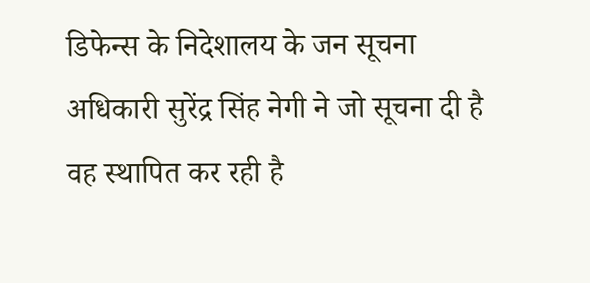डिफेन्स के निदेशालय के जन सूचना अधिकारी सुरेंद्र सिंह नेगी ने जो सूचना दी है वह स्थापित कर रही है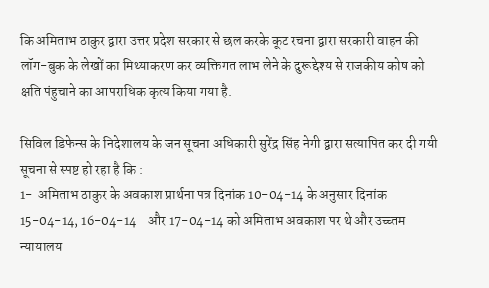कि अमिताभ ठाकुर द्वारा उत्तर प्रदेश सरकार से छल करके कूट रचना द्वारा सरकारी वाहन की लॉग-बुक के लेखों का मिथ्याकरण कर व्यक्तिगत लाभ लेने के दुरूद्देश्य से राजकीय कोष को क्षति पंहुचाने का आपराधिक कृत्य किया गया है.

सिविल डिफेन्स के निदेशालय के जन सूचना अधिकारी सुरेंद्र सिंह नेगी द्वारा सत्यापित कर दी गयी सूचना से स्पष्ट हो रहा है कि :
1-  अमिताभ ठाकुर के अवकाश प्रार्थना पत्र दिनांक 10-04-14 के अनुसार दिनांक 15-04-14, 16-04-14    और 17-04-14 को अमिताभ अवकाश पर थे और उच्च्तम न्यायालय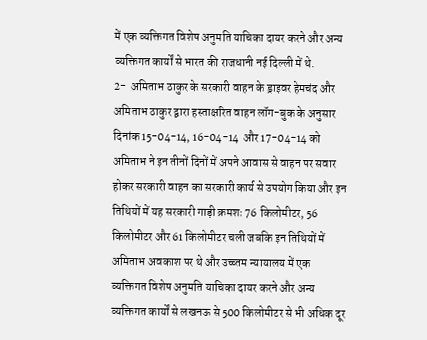में एक व्यक्तिगत विशेष अनुमति याचिका दायर करने और अन्य व्यक्तिगत कार्यों से भारत की राजधानी नई दिल्ली में थे.
2-  अमिताभ ठाकुर के सरकारी वाहन के ड्राइवर हेमचंद और अमिताभ ठाकुर द्वारा हस्ताक्षरित वाहन लॉग-बुक के अनुसार दिनांक 15-04-14, 16-04-14  और 17-04-14 को अमिताभ ने इन तीनों दिनों में अपने आवास से वाहन पर सवार होकर सरकारी वाहन का सरकारी कार्य से उपयोग किया और इन तिथियों में यह सरकारी गाड़ी क्रमशः 76 किलोमीटर, 56 किलोमीटर और 61 किलोमीटर चली जबकि इन तिथियों में अमिताभ अवकाश पर थे और उच्च्तम न्यायालय में एक व्यक्तिगत विशेष अनुमति याचिका दायर करने और अन्य व्यक्तिगत कार्यों से लखनऊ से 500 किलोमीटर से भी अधिक दूर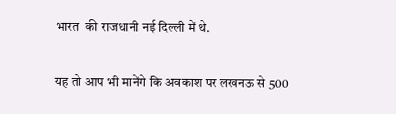भारत  की राजधानी नई दिल्ली में थे.

यह तो आप भी मानेंगे कि अवकाश पर लखनऊ से 500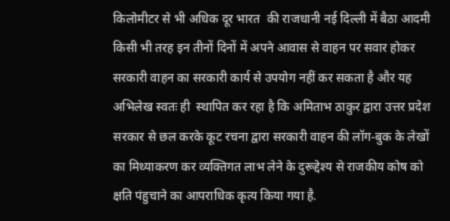किलोमीटर से भी अधिक दूर भारत  की राजधानी नई दिल्ली में बैठा आदमी किसी भी तरह इन तीनों दिनों में अपने आवास से वाहन पर सवार होकर सरकारी वाहन का सरकारी कार्य से उपयोग नहीं कर सकता है और यह अभिलेख स्वतः ही  स्थापित कर रहा है कि अमिताभ ठाकुर द्वारा उत्तर प्रदेश सरकार से छल करके कूट रचना द्वारा सरकारी वाहन की लॉग-बुक के लेखों का मिथ्याकरण कर व्यक्तिगत लाभ लेने के दुरूद्देश्य से राजकीय कोष को क्षति पंहुचाने का आपराधिक कृत्य किया गया है.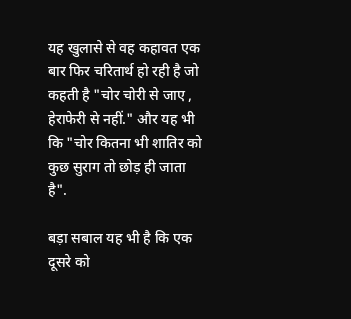यह खुलासे से वह कहावत एक बार फिर चरितार्थ हो रही है जो कहती है "चोर चोरी से जाए , हेराफेरी से नहीं." और यह भी कि "चोर कितना भी शातिर को कुछ सुराग तो छोड़ ही जाता है".

बड़ा सबाल यह भी है कि एक  दूसरे को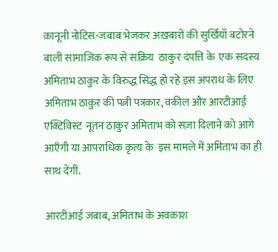क़ानूनी नोटिस-जबाब भेजकर अख़बारों की सुर्खियाँ बटोरने बाली सामाजिक रूप से सक्रिय  ठाकुर दंपत्ति के  एक सदस्य अमिताभ ठाकुर के विरुद्ध सिद्ध हो रहे इस अपराध के लिए अमिताभ ठाकुर की पत्नी पत्रकार, वकील और आरटीआई एक्टिविस्ट  नूतन ठाकुर अमिताभ को सज़ा दिलाने को आगे आएँगी या आपराधिक कृत्य के  इस मामले में अमिताभ का ही साथ देंगीं.

आरटीआई जबाब, अमिताभ के अवकाश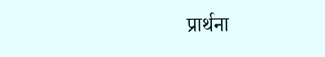प्रार्थना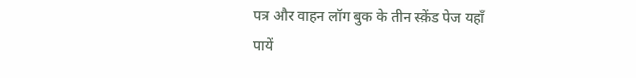पत्र और वाहन लॉग बुक के तीन स्क़ेंड पेज यहाँ पायें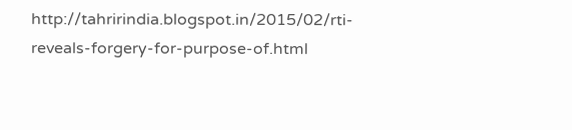http://tahririndia.blogspot.in/2015/02/rti-reveals-forgery-for-purpose-of.html